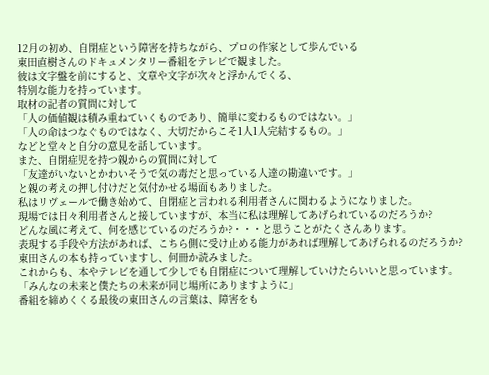12月の初め、自閉症という障害を持ちながら、プロの作家として歩んでいる
東田直樹さんのドキュメンタリー番組をテレビで観ました。
彼は文字盤を前にすると、文章や文字が次々と浮かんでくる、
特別な能力を持っています。
取材の記者の質問に対して
「人の価値観は積み重ねていくものであり、簡単に変わるものではない。」
「人の命はつなぐものではなく、大切だからこそ1人1人完結するもの。」
などと堂々と自分の意見を話しています。
また、自閉症児を持つ親からの質問に対して
「友達がいないとかわいそうで気の毒だと思っている人達の勘違いです。」
と親の考えの押し付けだと気付かせる場面もありました。
私はリヴェールで働き始めて、自閉症と言われる利用者さんに関わるようになりました。
現場では日々利用者さんと接していますが、本当に私は理解してあげられているのだろうか?
どんな風に考えて、何を感じているのだろうか?・・・と思うことがたくさんあります。
表現する手段や方法があれば、こちら側に受け止める能力があれば理解してあげられるのだろうか?
東田さんの本も持っていますし、何冊か読みました。
これからも、本やテレビを通して少しでも自閉症について理解していけたらいいと思っています。
「みんなの未来と僕たちの未来が同じ場所にありますように」
番組を締めくくる最後の東田さんの言葉は、障害をも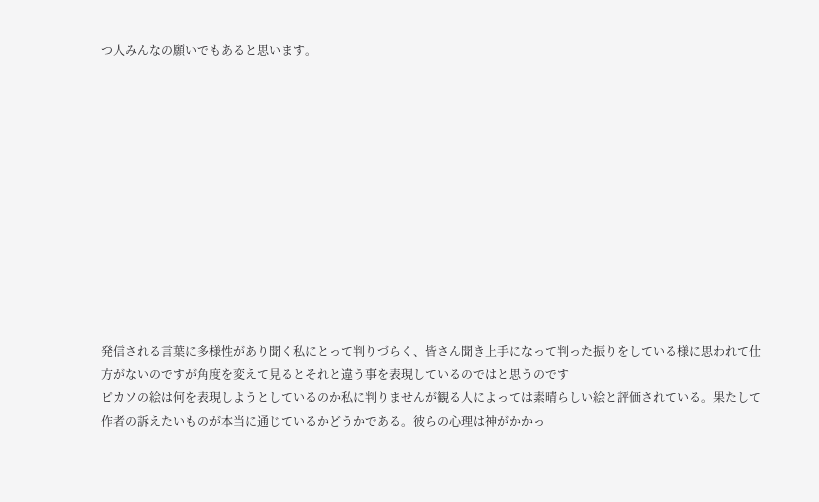つ人みんなの願いでもあると思います。












発信される言葉に多様性があり聞く私にとって判りづらく、皆さん聞き上手になって判った振りをしている様に思われて仕方がないのですが角度を変えて見るとそれと違う事を表現しているのではと思うのです
ピカソの絵は何を表現しようとしているのか私に判りませんが観る人によっては素晴らしい絵と評価されている。果たして作者の訴えたいものが本当に通じているかどうかである。彼らの心理は神がかかっ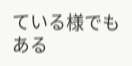ている様でもある